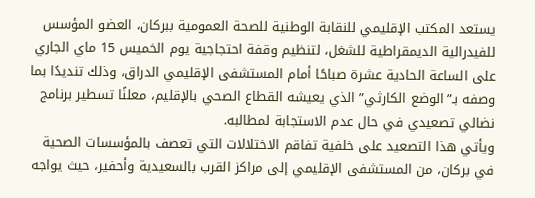يستعد المكتب الإقليمي للنقابة الوطنية للصحة العمومية ببركان، العضو المؤسس للفيدرالية الديمقراطية للشغل، لتنظيم وقفة احتجاجية يوم الخميس 15 ماي الجاري على الساعة الحادية عشرة صباحًا أمام المستشفى الإقليمي الدراق، وذلك تنديدًا بما وصفه بـ”الوضع الكارثي” الذي يعيشه القطاع الصحي بالإقليم، معلنًا تسطير برنامج نضالي تصعيدي في حال عدم الاستجابة لمطالبه.
ويأتي هذا التصعيد على خلفية تفاقم الاختلالات التي تعصف بالمؤسسات الصحية في بركان، من المستشفى الإقليمي إلى مراكز القرب بالسعيدية وأحفير، حيث يواجه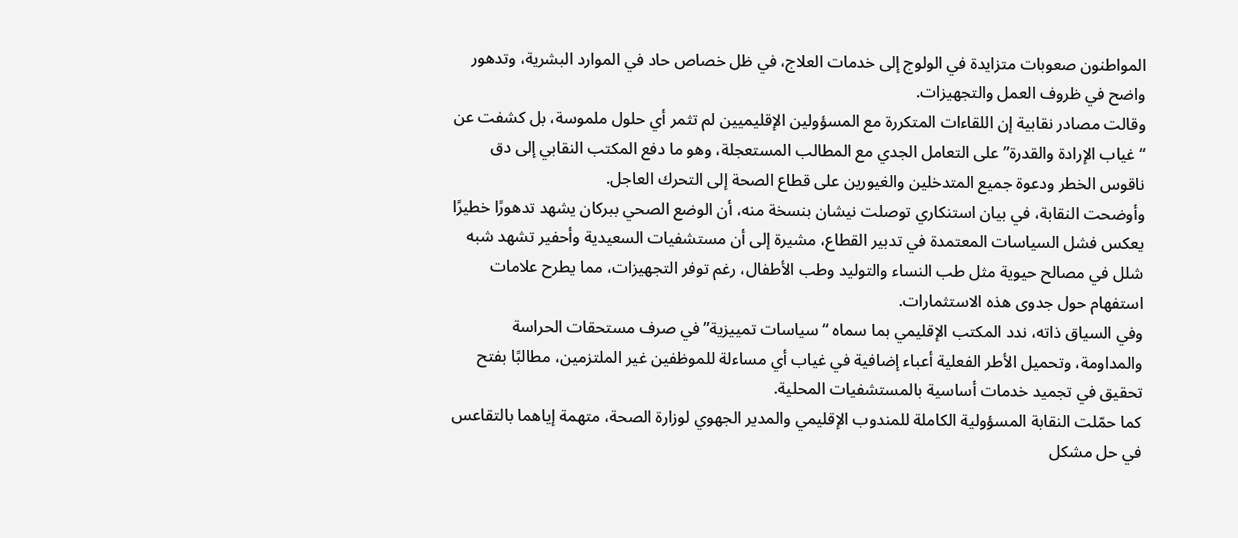المواطنون صعوبات متزايدة في الولوج إلى خدمات العلاج، في ظل خصاص حاد في الموارد البشرية، وتدهور واضح في ظروف العمل والتجهيزات.
وقالت مصادر نقابية إن اللقاءات المتكررة مع المسؤولين الإقليميين لم تثمر أي حلول ملموسة، بل كشفت عن “غياب الإرادة والقدرة” على التعامل الجدي مع المطالب المستعجلة، وهو ما دفع المكتب النقابي إلى دق ناقوس الخطر ودعوة جميع المتدخلين والغيورين على قطاع الصحة إلى التحرك العاجل.
وأوضحت النقابة، في بيان استنكاري توصلت نيشان بنسخة منه، أن الوضع الصحي ببركان يشهد تدهورًا خطيرًا يعكس فشل السياسات المعتمدة في تدبير القطاع، مشيرة إلى أن مستشفيات السعيدية وأحفير تشهد شبه شلل في مصالح حيوية مثل طب النساء والتوليد وطب الأطفال، رغم توفر التجهيزات، مما يطرح علامات استفهام حول جدوى هذه الاستثمارات.
وفي السياق ذاته، ندد المكتب الإقليمي بما سماه “سياسات تمييزية” في صرف مستحقات الحراسة والمداومة، وتحميل الأطر الفعلية أعباء إضافية في غياب أي مساءلة للموظفين غير الملتزمين، مطالبًا بفتح تحقيق في تجميد خدمات أساسية بالمستشفيات المحلية.
كما حمّلت النقابة المسؤولية الكاملة للمندوب الإقليمي والمدير الجهوي لوزارة الصحة، متهمة إياهما بالتقاعس في حل مشكل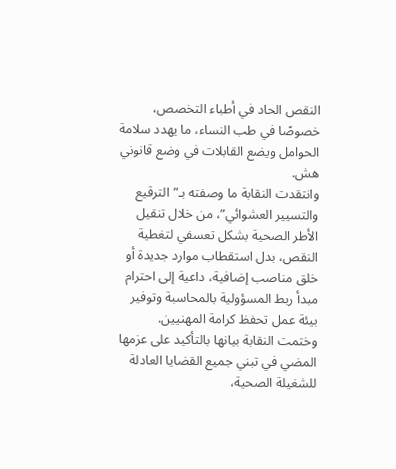النقص الحاد في أطباء التخصص، خصوصًا في طب النساء، ما يهدد سلامة الحوامل ويضع القابلات في وضع قانوني هش.
وانتقدت النقابة ما وصفته بـ”الترقيع والتسيير العشوائي”، من خلال تنقيل الأطر الصحية بشكل تعسفي لتغطية النقص، بدل استقطاب موارد جديدة أو خلق مناصب إضافية، داعية إلى احترام مبدأ ربط المسؤولية بالمحاسبة وتوفير بيئة عمل تحفظ كرامة المهنيين.
وختمت النقابة بيانها بالتأكيد على عزمها المضي في تبني جميع القضايا العادلة للشغيلة الصحية،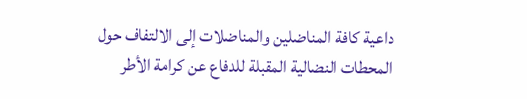داعية كافة المناضلين والمناضلات إلى الالتفاف حول المحطات النضالية المقبلة للدفاع عن كرامة الأطر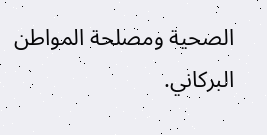الصحية ومصلحة المواطن البركاني.